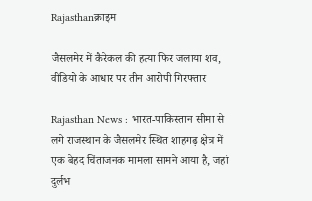Rajasthanक्राइम

जैसलमेर में कैरेकल की हत्या फिर जलाया शव, वीडियो के आधार पर तीन आरोपी गिरफ्तार

Rajasthan News : भारत-पाकिस्तान सीमा से लगे राजस्थान के जैसलमेर स्थित शाहगढ़ क्षेत्र में एक बेहद चिंताजनक मामला सामने आया है, जहां दुर्लभ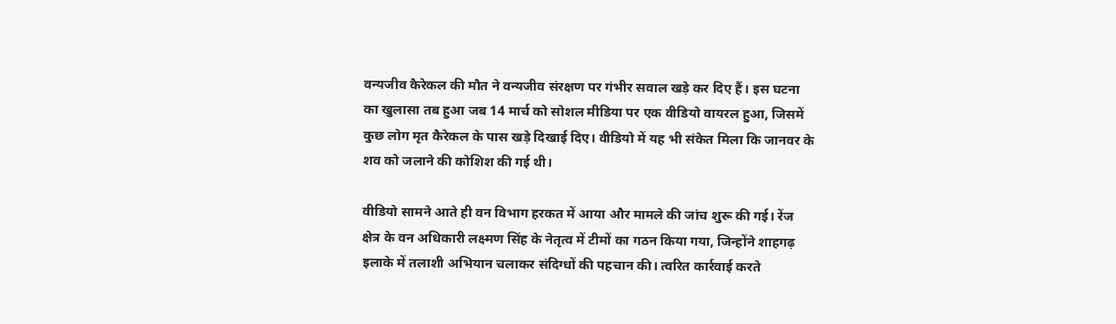वन्यजीव कैरेकल की मौत ने वन्यजीव संरक्षण पर गंभीर सवाल खड़े कर दिए हैं। इस घटना का खुलासा तब हुआ जब 14 मार्च को सोशल मीडिया पर एक वीडियो वायरल हुआ, जिसमें कुछ लोग मृत कैरेकल के पास खड़े दिखाई दिए। वीडियो में यह भी संकेत मिला कि जानवर के शव को जलाने की कोशिश की गई थी।

वीडियो सामने आते ही वन विभाग हरकत में आया और मामले की जांच शुरू की गई। रेंज क्षेत्र के वन अधिकारी लक्ष्मण सिंह के नेतृत्व में टीमों का गठन किया गया, जिन्होंने शाहगढ़ इलाके में तलाशी अभियान चलाकर संदिग्धों की पहचान की। त्वरित कार्रवाई करते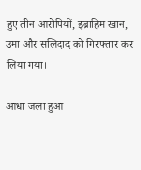हुए तीन आरोपियों, इब्राहिम खान, उमा और सलिदाद को गिरफ्तार कर लिया गया।

आधा जला हुआ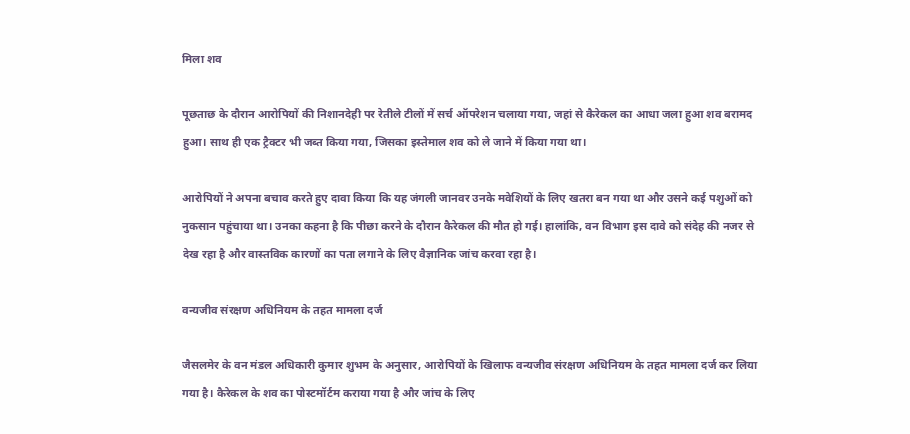मिला शव

पूछताछ के दौरान आरोपियों की निशानदेही पर रेतीले टीलों में सर्च ऑपरेशन चलाया गया, जहां से कैरेकल का आधा जला हुआ शव बरामद हुआ। साथ ही एक ट्रैक्टर भी जब्त किया गया, जिसका इस्तेमाल शव को ले जाने में किया गया था।

आरोपियों ने अपना बचाव करते हुए दावा किया कि यह जंगली जानवर उनके मवेशियों के लिए खतरा बन गया था और उसने कई पशुओं को नुकसान पहुंचाया था। उनका कहना है कि पीछा करने के दौरान कैरेकल की मौत हो गई। हालांकि, वन विभाग इस दावे को संदेह की नजर से देख रहा है और वास्तविक कारणों का पता लगाने के लिए वैज्ञानिक जांच करवा रहा है।

वन्यजीव संरक्षण अधिनियम के तहत मामला दर्ज

जैसलमेर के वन मंडल अधिकारी कुमार शुभम के अनुसार, आरोपियों के खिलाफ वन्यजीव संरक्षण अधिनियम के तहत मामला दर्ज कर लिया गया है। कैरेकल के शव का पोस्टमॉर्टम कराया गया है और जांच के लिए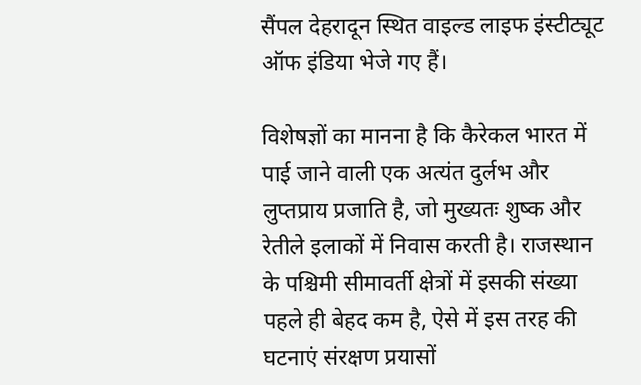सैंपल देहरादून स्थित वाइल्ड लाइफ इंस्टीट्यूट ऑफ इंडिया भेजे गए हैं।

विशेषज्ञों का मानना है कि कैरेकल भारत में पाई जाने वाली एक अत्यंत दुर्लभ और लुप्तप्राय प्रजाति है, जो मुख्यतः शुष्क और रेतीले इलाकों में निवास करती है। राजस्थान के पश्चिमी सीमावर्ती क्षेत्रों में इसकी संख्या पहले ही बेहद कम है, ऐसे में इस तरह की घटनाएं संरक्षण प्रयासों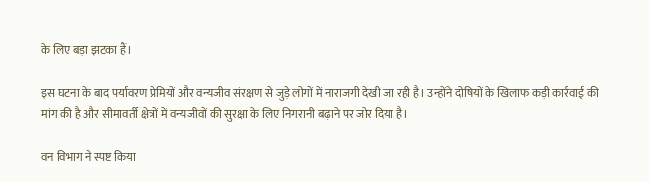के लिए बड़ा झटका हैं।

इस घटना के बाद पर्यावरण प्रेमियों और वन्यजीव संरक्षण से जुड़े लोगों में नाराजगी देखी जा रही है। उन्होंने दोषियों के खिलाफ कड़ी कार्रवाई की मांग की है और सीमावर्ती क्षेत्रों में वन्यजीवों की सुरक्षा के लिए निगरानी बढ़ाने पर जोर दिया है।

वन विभाग ने स्पष्ट किया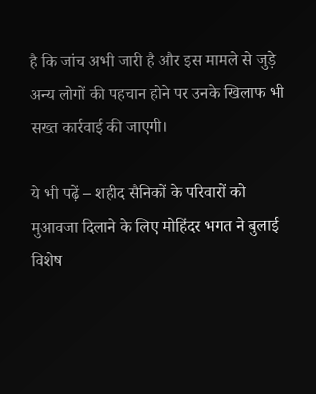है कि जांच अभी जारी है और इस मामले से जुड़े अन्य लोगों की पहचान होने पर उनके खिलाफ भी सख्त कार्रवाई की जाएगी।

ये भी पढ़ें – शहीद सैनिकों के परिवारों को मुआवजा दिलाने के लिए मोहिंदर भगत ने बुलाई विशेष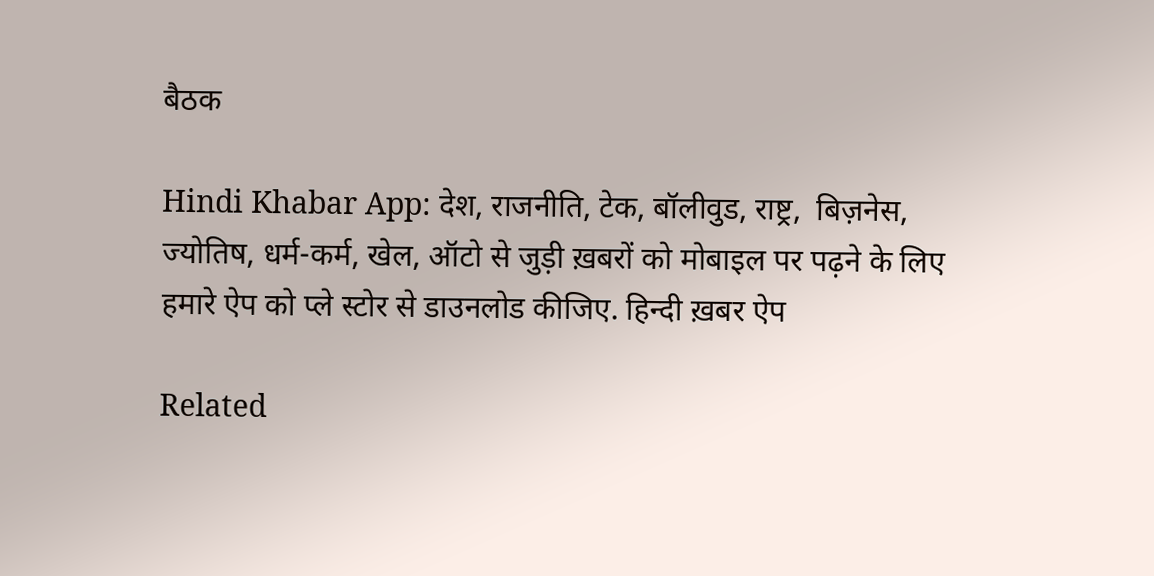बैठक

Hindi Khabar App: देश, राजनीति, टेक, बॉलीवुड, राष्ट्र,  बिज़नेस, ज्योतिष, धर्म-कर्म, खेल, ऑटो से जुड़ी ख़बरों को मोबाइल पर पढ़ने के लिए हमारे ऐप को प्ले स्टोर से डाउनलोड कीजिए. हिन्दी ख़बर ऐप

Related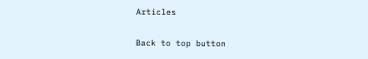Articles

Back to top button